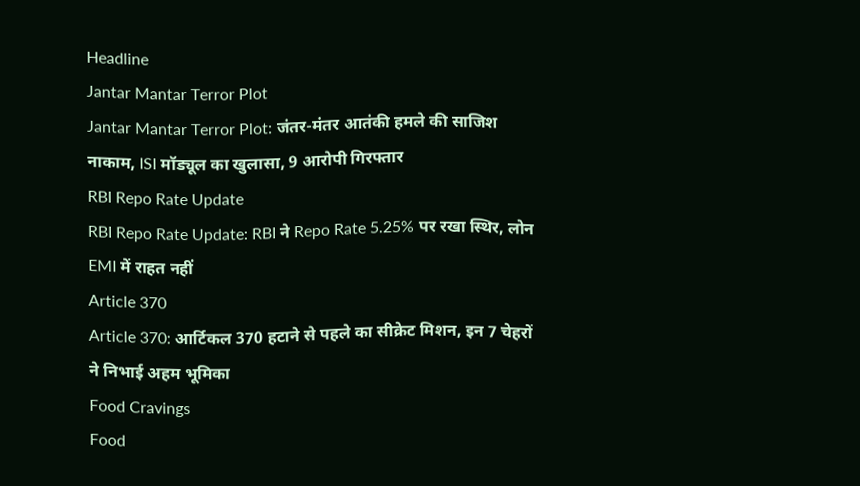Headline
Jantar Mantar Terror Plot
Jantar Mantar Terror Plot: जंतर-मंतर आतंकी हमले की साजिश नाकाम, ISI मॉड्यूल का खुलासा, 9 आरोपी गिरफ्तार
RBI Repo Rate Update
RBI Repo Rate Update: RBI ने Repo Rate 5.25% पर रखा स्थिर, लोन EMI में राहत नहीं
Article 370
Article 370: आर्टिकल 370 हटाने से पहले का सीक्रेट मिशन, इन 7 चेहरों ने निभाई अहम भूमिका
Food Cravings
Food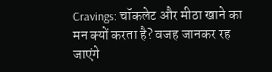Cravings: चॉकलेट और मीठा खाने का मन क्यों करता है? वजह जानकर रह जाएंगे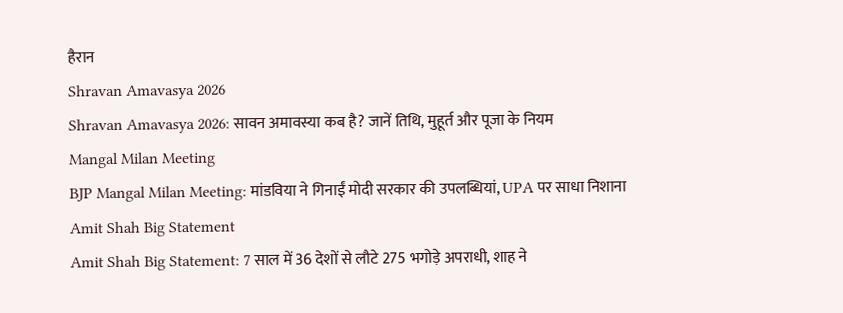हैरान
Shravan Amavasya 2026
Shravan Amavasya 2026: सावन अमावस्या कब है? जानें तिथि, मुहूर्त और पूजा के नियम
Mangal Milan Meeting
BJP Mangal Milan Meeting: मांडविया ने गिनाईं मोदी सरकार की उपलब्धियां, UPA पर साधा निशाना
Amit Shah Big Statement
Amit Shah Big Statement: 7 साल में 36 देशों से लौटे 275 भगोड़े अपराधी, शाह ने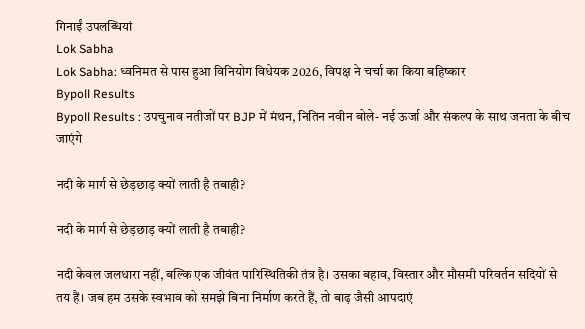गिनाईं उपलब्धियां
Lok Sabha
Lok Sabha: ध्वनिमत से पास हुआ विनियोग विधेयक 2026, विपक्ष ने चर्चा का किया बहिष्कार
Bypoll Results
Bypoll Results : उपचुनाव नतीजों पर BJP में मंथन, नितिन नवीन बोले- नई ऊर्जा और संकल्प के साथ जनता के बीच जाएंगे

नदी के मार्ग से छेड़छाड़ क्यों लाती है तबाही?

नदी के मार्ग से छेड़छाड़ क्यों लाती है तबाही?

नदी केवल जलधारा नहीं, बल्कि एक जीवंत पारिस्थितिकी तंत्र है। उसका बहाव, विस्तार और मौसमी परिवर्तन सदियों से तय हैं। जब हम उसके स्वभाव को समझे बिना निर्माण करते हैं, तो बाढ़ जैसी आपदाएं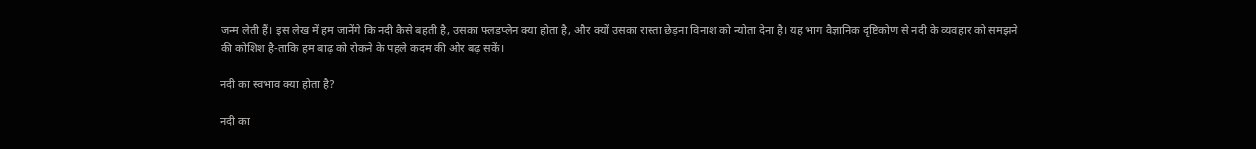जन्म लेती हैं। इस लेख में हम जानेंगे कि नदी कैसे बहती है, उसका फ्लडप्लेन क्या होता है, और क्यों उसका रास्ता छेड़ना विनाश को न्योता देना है। यह भाग वैज्ञानिक दृष्टिकोण से नदी के व्यवहार को समझने की कोशिश है-ताकि हम बाढ़ को रोकने के पहले कदम की ओर बढ़ सकें।

नदी का स्वभाव क्या होता है?

नदी का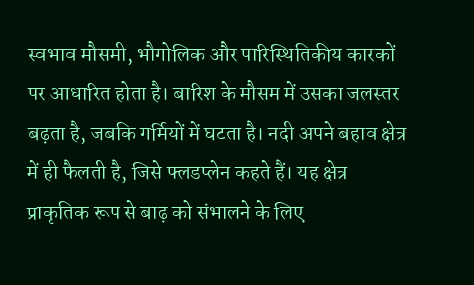स्वभाव मौसमी, भौगोलिक और पारिस्थितिकीय कारकों पर आधारित होता है। बारिश के मौसम में उसका जलस्तर बढ़ता है, जबकि गर्मियों में घटता है। नदी अपने बहाव क्षेत्र में ही फैलती है, जिसे फ्लडप्लेन कहते हैं। यह क्षेत्र प्राकृतिक रूप से बाढ़ को संभालने के लिए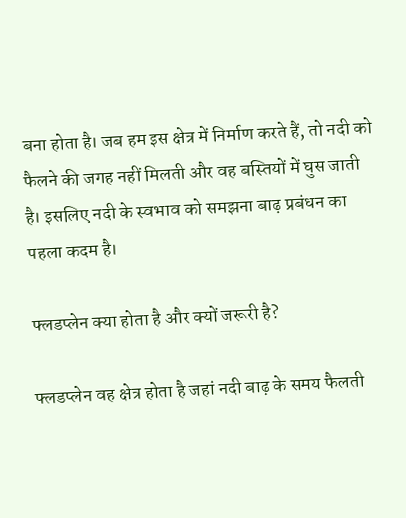बना होता है। जब हम इस क्षेत्र में निर्माण करते हैं, तो नदी को फैलने की जगह नहीं मिलती और वह बस्तियों में घुस जाती है। इसलिए नदी के स्वभाव को समझना बाढ़ प्रबंधन का पहला कदम है।

फ्लडप्लेन क्या होता है और क्यों जरूरी है?

फ्लडप्लेन वह क्षेत्र होता है जहां नदी बाढ़ के समय फैलती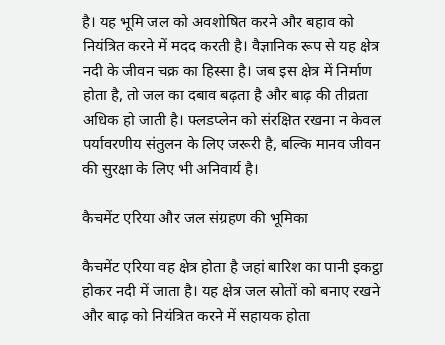है। यह भूमि जल को अवशोषित करने और बहाव को नियंत्रित करने में मदद करती है। वैज्ञानिक रूप से यह क्षेत्र नदी के जीवन चक्र का हिस्सा है। जब इस क्षेत्र में निर्माण होता है, तो जल का दबाव बढ़ता है और बाढ़ की तीव्रता अधिक हो जाती है। फ्लडप्लेन को संरक्षित रखना न केवल पर्यावरणीय संतुलन के लिए जरूरी है, बल्कि मानव जीवन की सुरक्षा के लिए भी अनिवार्य है।

कैचमेंट एरिया और जल संग्रहण की भूमिका

कैचमेंट एरिया वह क्षेत्र होता है जहां बारिश का पानी इकट्ठा होकर नदी में जाता है। यह क्षेत्र जल स्रोतों को बनाए रखने और बाढ़ को नियंत्रित करने में सहायक होता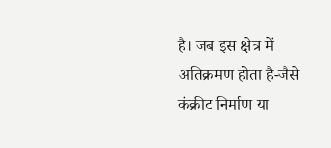है। जब इस क्षेत्र में अतिक्रमण होता है-जैसे कंक्रीट निर्माण या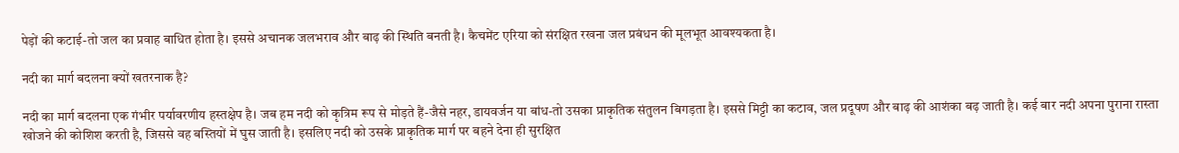पेड़ों की कटाई-तो जल का प्रवाह बाधित होता है। इससे अचानक जलभराव और बाढ़ की स्थिति बनती है। कैचमेंट एरिया को संरक्षित रखना जल प्रबंधन की मूलभूत आवश्यकता है।

नदी का मार्ग बदलना क्यों खतरनाक है?

नदी का मार्ग बदलना एक गंभीर पर्यावरणीय हस्तक्षेप है। जब हम नदी को कृत्रिम रूप से मोड़ते हैं-जैसे नहर, डायवर्जन या बांध-तो उसका प्राकृतिक संतुलन बिगड़ता है। इससे मिट्टी का कटाव, जल प्रदूषण और बाढ़ की आशंका बढ़ जाती है। कई बार नदी अपना पुराना रास्ता खोजने की कोशिश करती है, जिससे वह बस्तियों में घुस जाती है। इसलिए नदी को उसके प्राकृतिक मार्ग पर बहने देना ही सुरक्षित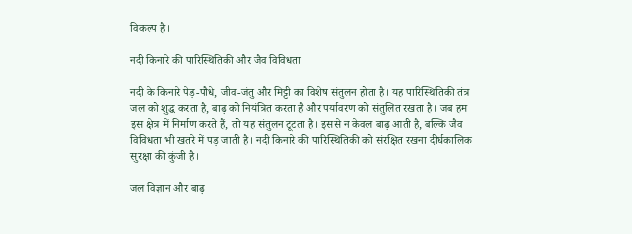विकल्प है।

नदी किनारे की पारिस्थितिकी और जैव विविधता

नदी के किनारे पेड़-पौधे, जीव-जंतु और मिट्टी का विशेष संतुलन होता है। यह पारिस्थितिकी तंत्र जल को शुद्ध करता है, बाढ़ को नियंत्रित करता है और पर्यावरण को संतुलित रखता है। जब हम इस क्षेत्र में निर्माण करते हैं, तो यह संतुलन टूटता है। इससे न केवल बाढ़ आती है, बल्कि जैव विविधता भी खतरे में पड़ जाती है। नदी किनारे की पारिस्थितिकी को संरक्षित रखना दीर्घकालिक सुरक्षा की कुंजी है।

जल विज्ञान और बाढ़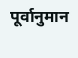पूर्वानुमान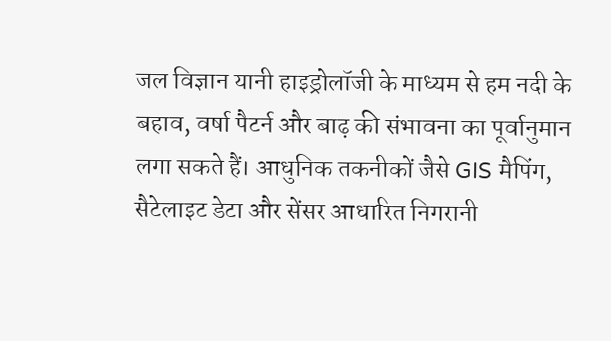जल विज्ञान यानी हाइड्रोलॉजी के माध्यम से हम नदी के बहाव, वर्षा पैटर्न और बाढ़ की संभावना का पूर्वानुमान लगा सकते हैं। आधुनिक तकनीकों जैसे GIS मैपिंग, सैटेलाइट डेटा और सेंसर आधारित निगरानी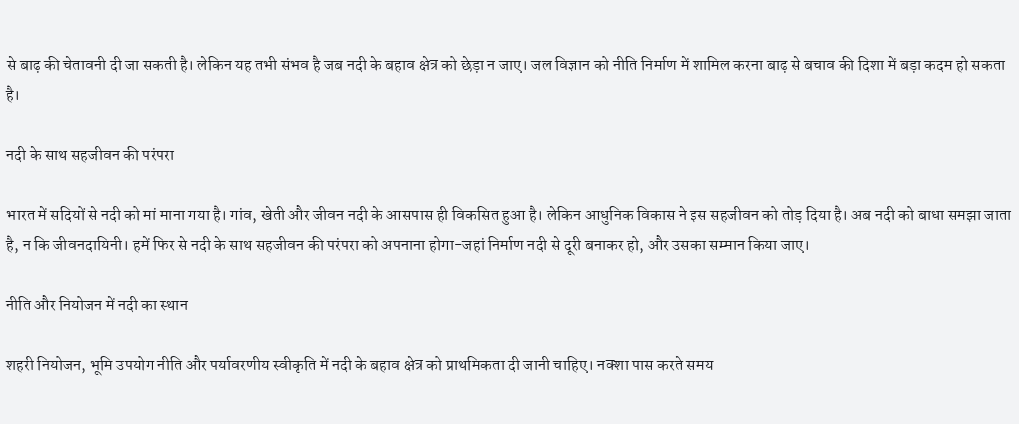से बाढ़ की चेतावनी दी जा सकती है। लेकिन यह तभी संभव है जब नदी के बहाव क्षेत्र को छेड़ा न जाए। जल विज्ञान को नीति निर्माण में शामिल करना बाढ़ से बचाव की दिशा में बड़ा कदम हो सकता है।

नदी के साथ सहजीवन की परंपरा

भारत में सदियों से नदी को मां माना गया है। गांव, खेती और जीवन नदी के आसपास ही विकसित हुआ है। लेकिन आधुनिक विकास ने इस सहजीवन को तोड़ दिया है। अब नदी को बाधा समझा जाता है, न कि जीवनदायिनी। हमें फिर से नदी के साथ सहजीवन की परंपरा को अपनाना होगा-जहां निर्माण नदी से दूरी बनाकर हो, और उसका सम्मान किया जाए।

नीति और नियोजन में नदी का स्थान

शहरी नियोजन, भूमि उपयोग नीति और पर्यावरणीय स्वीकृति में नदी के बहाव क्षेत्र को प्राथमिकता दी जानी चाहिए। नक्शा पास करते समय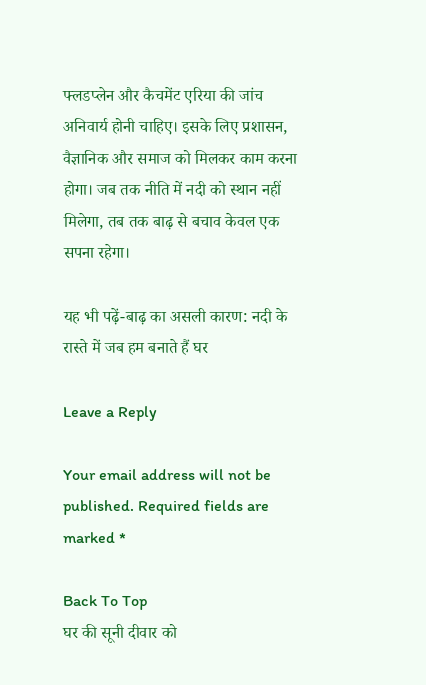फ्लडप्लेन और कैचमेंट एरिया की जांच अनिवार्य होनी चाहिए। इसके लिए प्रशासन, वैज्ञानिक और समाज को मिलकर काम करना होगा। जब तक नीति में नदी को स्थान नहीं मिलेगा, तब तक बाढ़ से बचाव केवल एक सपना रहेगा।

यह भी पढ़ें-बाढ़ का असली कारण: नदी के रास्ते में जब हम बनाते हैं घर

Leave a Reply

Your email address will not be published. Required fields are marked *

Back To Top
घर की सूनी दीवार को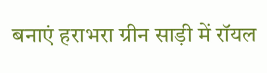बनाएं हराभरा ग्रीन साड़ी में रॉयल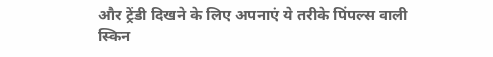और ट्रेंडी दिखने के लिए अपनाएं ये तरीके पिंपल्स वाली स्किन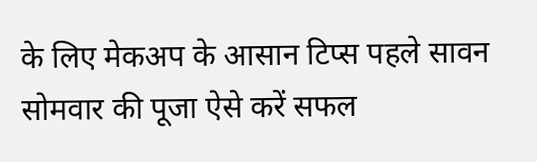के लिए मेकअप के आसान टिप्स पहले सावन सोमवार की पूजा ऐसे करें सफल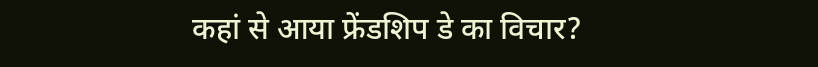कहां से आया फ्रेंडशिप डे का विचार?